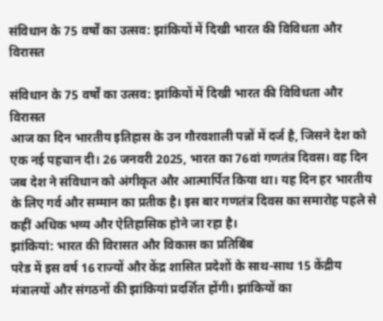संविधान के 75 वर्षों का उत्सव: झांकियों में दिखी भारत की विविधता और विरासत

संविधान के 75 वर्षों का उत्सव: झांकियों में दिखी भारत की विविधता और विरासत
आज का दिन भारतीय इतिहास के उन गौरवशाली पन्नों में दर्ज है, जिसने देश को एक नई पहचान दी। 26 जनवरी 2025, भारत का 76वां गणतंत्र दिवस। वह दिन जब देश ने संविधान को अंगीकृत और आत्मार्पित किया था। यह दिन हर भारतीय के लिए गर्व और सम्मान का प्रतीक है। इस बार गणतंत्र दिवस का समारोह पहले से कहीं अधिक भव्य और ऐतिहासिक होने जा रहा है।
झांकियां: भारत की विरासत और विकास का प्रतिबिंब
परेड में इस वर्ष 16 राज्यों और केंद्र शासित प्रदेशों के साथ-साथ 15 केंद्रीय मंत्रालयों और संगठनों की झांकियां प्रदर्शित होंगी। झांकियों का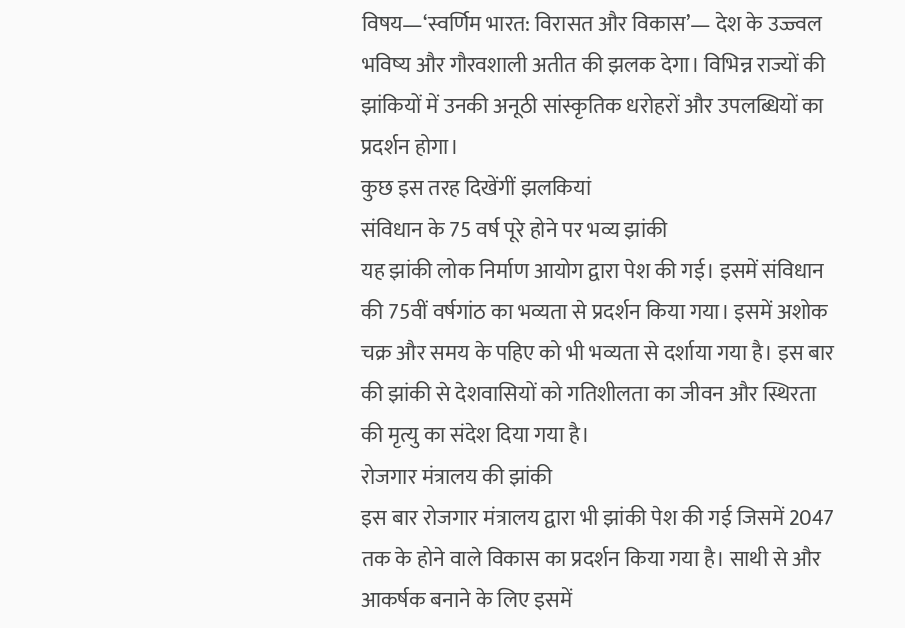विषय—‘स्वर्णिम भारत: विरासत और विकास’— देश के उज्ज्वल भविष्य और गौरवशाली अतीत की झलक देगा। विभिन्न राज्यों की झांकियों में उनकी अनूठी सांस्कृतिक धरोहरों और उपलब्धियों का प्रदर्शन होगा।
कुछ इस तरह दिखेंगीं झलकियां
संविधान के 75 वर्ष पूरे होने पर भव्य झांकी
यह झांकी लोक निर्माण आयोग द्वारा पेश की गई। इसमें संविधान की 75वीं वर्षगांठ का भव्यता से प्रदर्शन किया गया। इसमें अशोक चक्र और समय के पहिए को भी भव्यता से दर्शाया गया है। इस बार की झांकी से देशवासियों को गतिशीलता का जीवन और स्थिरता की मृत्यु का संदेश दिया गया है।
रोजगार मंत्रालय की झांकी
इस बार रोजगार मंत्रालय द्वारा भी झांकी पेश की गई जिसमें 2047 तक के होने वाले विकास का प्रदर्शन किया गया है। साथी से और आकर्षक बनाने के लिए इसमें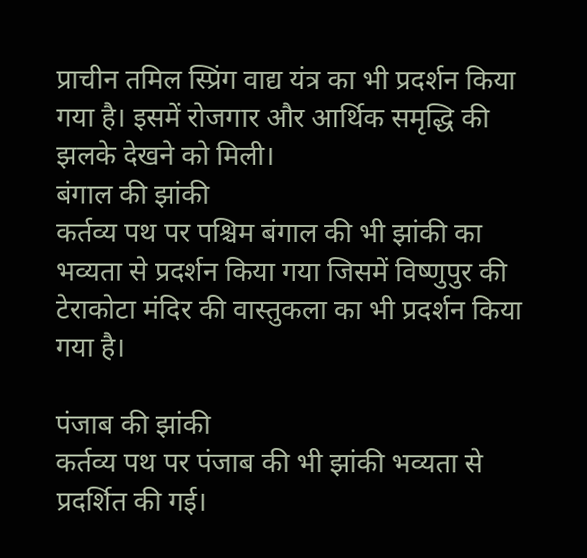प्राचीन तमिल स्प्रिंग वाद्य यंत्र का भी प्रदर्शन किया गया है। इसमें रोजगार और आर्थिक समृद्धि की झलके देखने को मिली।
बंगाल की झांकी
कर्तव्य पथ पर पश्चिम बंगाल की भी झांकी का भव्यता से प्रदर्शन किया गया जिसमें विष्णुपुर की टेराकोटा मंदिर की वास्तुकला का भी प्रदर्शन किया गया है।

पंजाब की झांकी
कर्तव्य पथ पर पंजाब की भी झांकी भव्यता से प्रदर्शित की गई।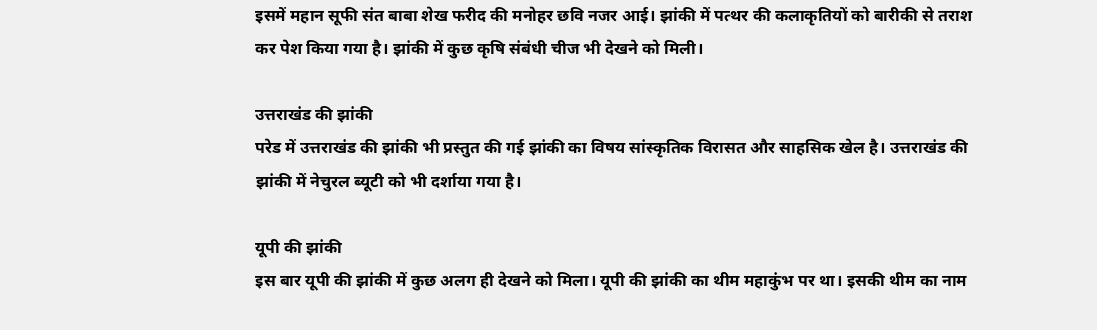इसमें महान सूफी संत बाबा शेख फरीद की मनोहर छवि नजर आई। झांकी में पत्थर की कलाकृतियों को बारीकी से तराश कर पेश किया गया है। झांकी में कुछ कृषि संबंधी चीज भी देखने को मिली।

उत्तराखंड की झांकी
परेड में उत्तराखंड की झांकी भी प्रस्तुत की गई झांकी का विषय सांस्कृतिक विरासत और साहसिक खेल है। उत्तराखंड की झांकी में नेचुरल ब्यूटी को भी दर्शाया गया है।

यूपी की झांकी
इस बार यूपी की झांकी में कुछ अलग ही देखने को मिला। यूपी की झांकी का थीम महाकुंभ पर था। इसकी थीम का नाम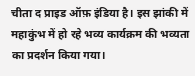चीता द प्राइड ऑफ़ इंडिया है। इस झांकी में महाकुंभ में हो रहे भव्य कार्यक्रम की भव्यता का प्रदर्शन किया गया।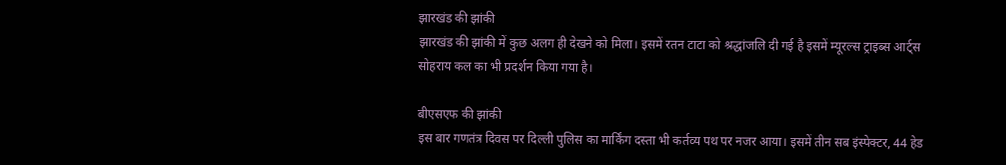झारखंड की झांकी
झारखंड की झांकी में कुछ अलग ही देखने को मिला। इसमें रतन टाटा को श्रद्धांजलि दी गई है इसमें म्यूरल्स ट्राइब्स आर्ट्स सोहराय कल का भी प्रदर्शन किया गया है।

बीएसएफ की झांकी
इस बार गणतंत्र दिवस पर दिल्ली पुलिस का मार्किंग दस्ता भी कर्तव्य पथ पर नजर आया। इसमें तीन सब इंस्पेक्टर, 44 हेड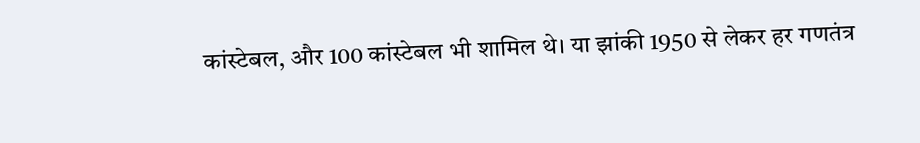कांस्टेबल, और 100 कांस्टेबल भी शामिल थे। या झांकी 1950 से लेकर हर गणतंत्र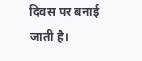दिवस पर बनाई जाती है।